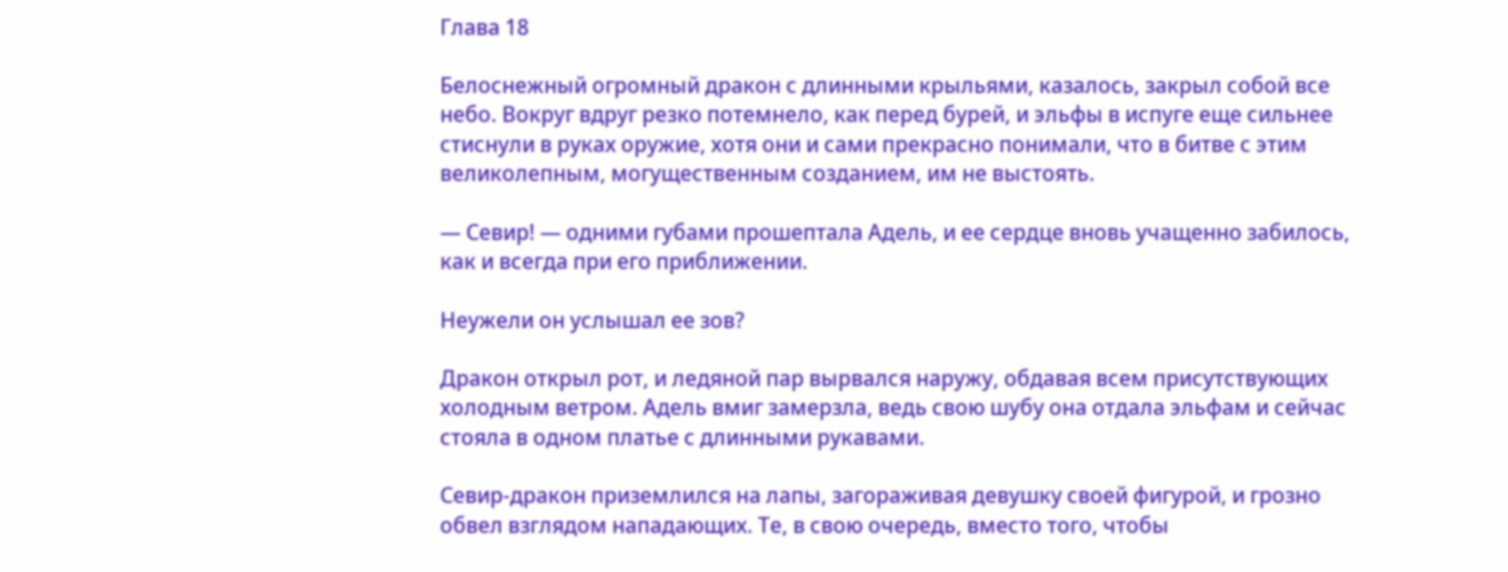Глава 18

Белоснежный огромный дракон с длинными крыльями, казалось, закрыл собой все небо. Вокруг вдруг резко потемнело, как перед бурей, и эльфы в испуге еще сильнее стиснули в руках оружие, хотя они и сами прекрасно понимали, что в битве с этим великолепным, могущественным созданием, им не выстоять.

— Севир! — одними губами прошептала Адель, и ее сердце вновь учащенно забилось, как и всегда при его приближении.

Неужели он услышал ее зов?

Дракон открыл рот, и ледяной пар вырвался наружу, обдавая всем присутствующих холодным ветром. Адель вмиг замерзла, ведь свою шубу она отдала эльфам и сейчас стояла в одном платье с длинными рукавами.

Севир-дракон приземлился на лапы, загораживая девушку своей фигурой, и грозно обвел взглядом нападающих. Те, в свою очередь, вместо того, чтобы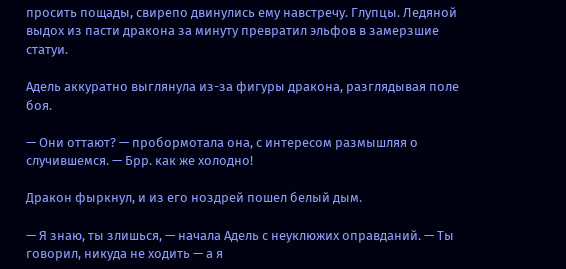просить пощады, свирепо двинулись ему навстречу. Глупцы. Ледяной выдох из пасти дракона за минуту превратил эльфов в замерзшие статуи.

Адель аккуратно выглянула из-за фигуры дракона, разглядывая поле боя.

— Они оттают? — пробормотала она, с интересом размышляя о случившемся. — Брр. как же холодно!

Дракон фыркнул, и из его ноздрей пошел белый дым.

— Я знаю, ты злишься, — начала Адель с неуклюжих оправданий. — Ты говорил, никуда не ходить — а я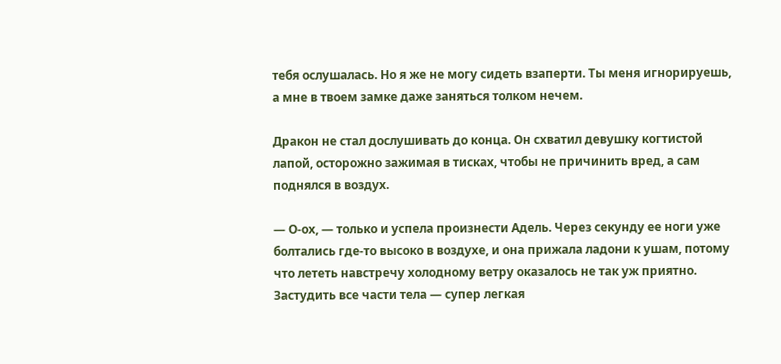тебя ослушалась. Но я же не могу сидеть взаперти. Ты меня игнорируешь, а мне в твоем замке даже заняться толком нечем.

Дракон не стал дослушивать до конца. Он схватил девушку когтистой лапой, осторожно зажимая в тисках, чтобы не причинить вред, а сам поднялся в воздух.

— О-ох, — только и успела произнести Адель. Через секунду ее ноги уже болтались где-то высоко в воздухе, и она прижала ладони к ушам, потому что лететь навстречу холодному ветру оказалось не так уж приятно. Застудить все части тела — супер легкая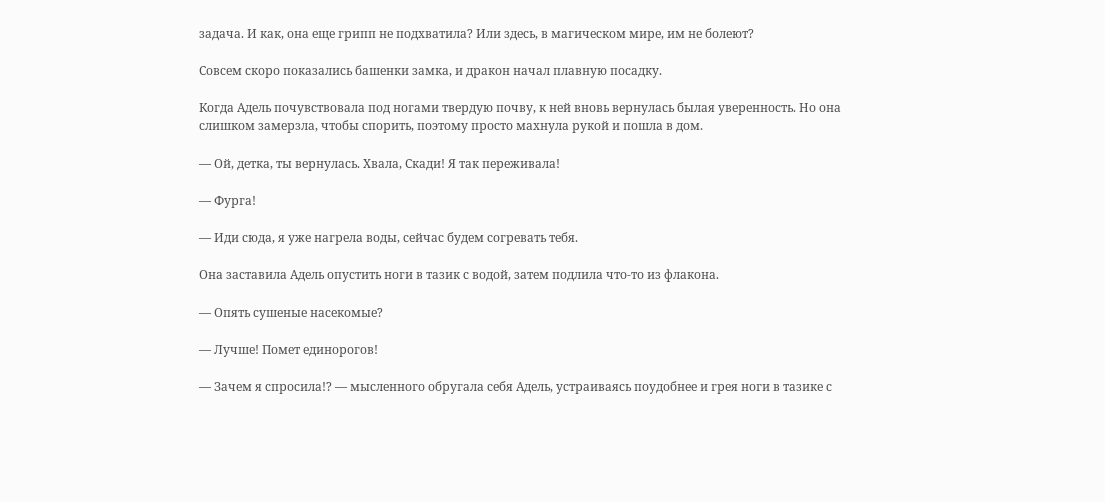задача. И как, она еще грипп не подхватила? Или здесь, в магическом мире, им не болеют?

Совсем скоро показались башенки замка, и дракон начал плавную посадку.

Когда Адель почувствовала под ногами твердую почву, к ней вновь вернулась былая уверенность. Но она слишком замерзла, чтобы спорить, поэтому просто махнула рукой и пошла в дом.

— Ой, детка, ты вернулась. Хвала, Скади! Я так переживала!

— Фурга!

— Иди сюда, я уже нагрела воды, сейчас будем согревать тебя.

Она заставила Адель опустить ноги в тазик с водой, затем подлила что-то из флакона.

— Опять сушеные насекомые?

— Лучше! Помет единорогов!

— Зачем я спросила!? — мысленного обругала себя Адель, устраиваясь поудобнее и грея ноги в тазике с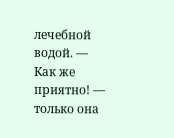лечебной водой. — Как же приятно! — только она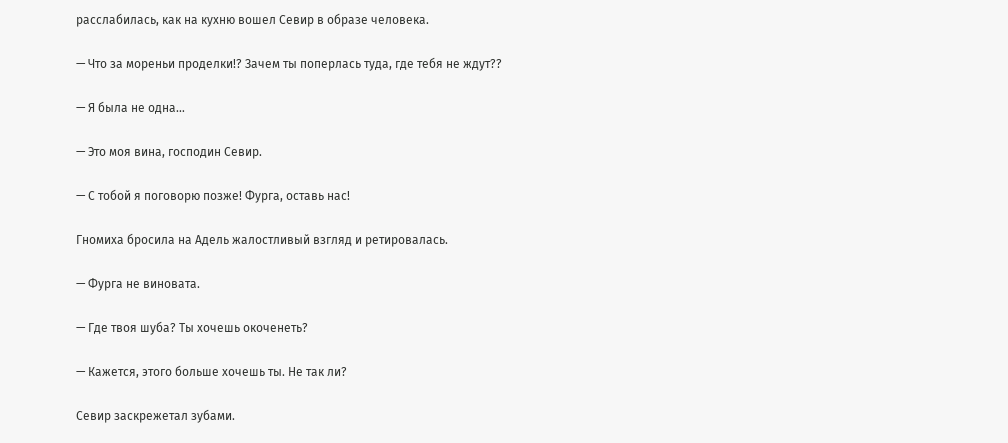расслабилась, как на кухню вошел Севир в образе человека.

— Что за мореньи проделки!? Зачем ты поперлась туда, где тебя не ждут??

— Я была не одна…

— Это моя вина, господин Севир.

— С тобой я поговорю позже! Фурга, оставь нас!

Гномиха бросила на Адель жалостливый взгляд и ретировалась.

— Фурга не виновата.

— Где твоя шуба? Ты хочешь окоченеть?

— Кажется, этого больше хочешь ты. Не так ли?

Севир заскрежетал зубами.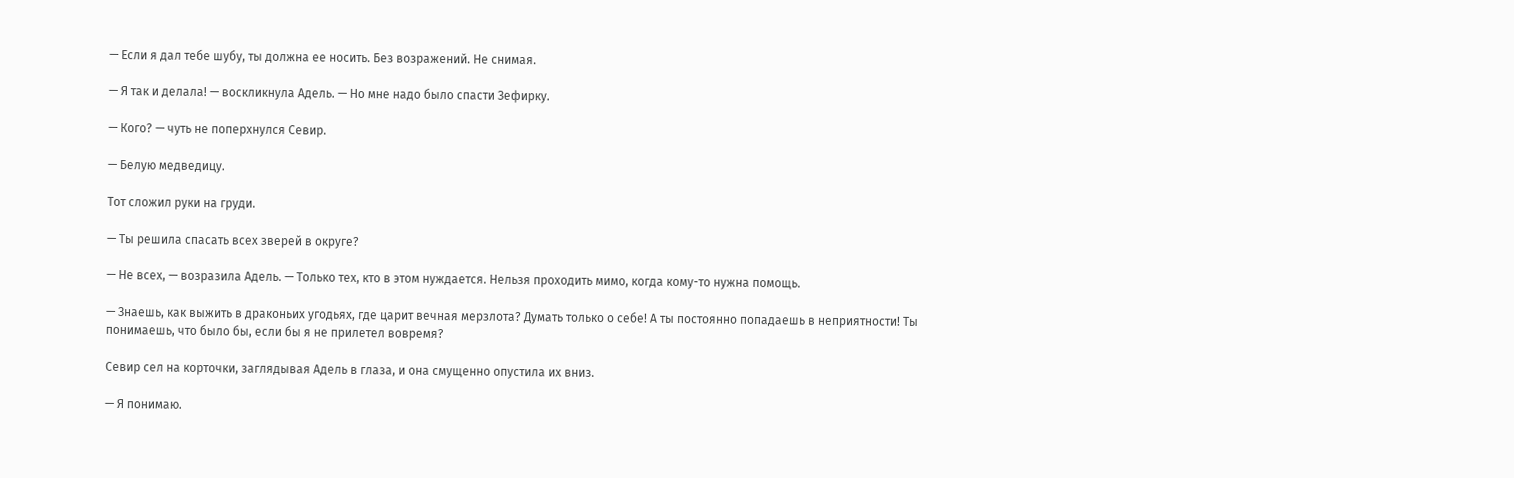— Если я дал тебе шубу, ты должна ее носить. Без возражений. Не снимая.

— Я так и делала! — воскликнула Адель. — Но мне надо было спасти Зефирку.

— Кого? — чуть не поперхнулся Севир.

— Белую медведицу.

Тот сложил руки на груди.

— Ты решила спасать всех зверей в округе?

— Не всех, — возразила Адель. — Только тех, кто в этом нуждается. Нельзя проходить мимо, когда кому-то нужна помощь.

— Знаешь, как выжить в драконьих угодьях, где царит вечная мерзлота? Думать только о себе! А ты постоянно попадаешь в неприятности! Ты понимаешь, что было бы, если бы я не прилетел вовремя?

Севир сел на корточки, заглядывая Адель в глаза, и она смущенно опустила их вниз.

— Я понимаю.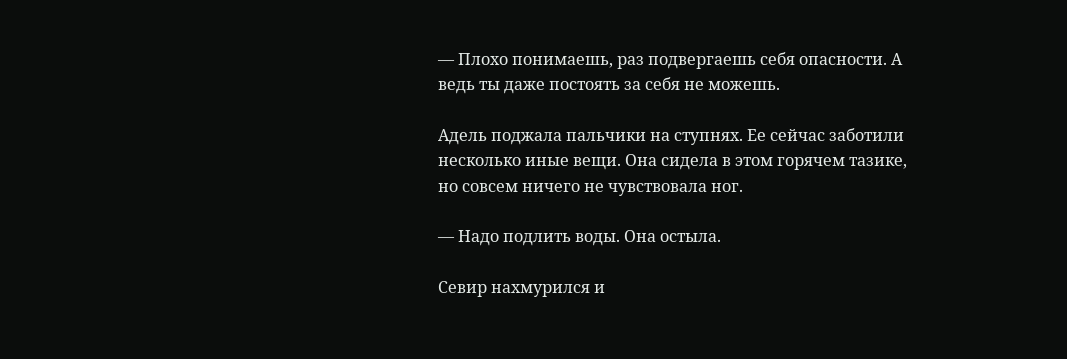— Плохо понимаешь, раз подвергаешь себя опасности. А ведь ты даже постоять за себя не можешь.

Адель поджала пальчики на ступнях. Ее сейчас заботили несколько иные вещи. Она сидела в этом горячем тазике, но совсем ничего не чувствовала ног.

— Надо подлить воды. Она остыла.

Севир нахмурился и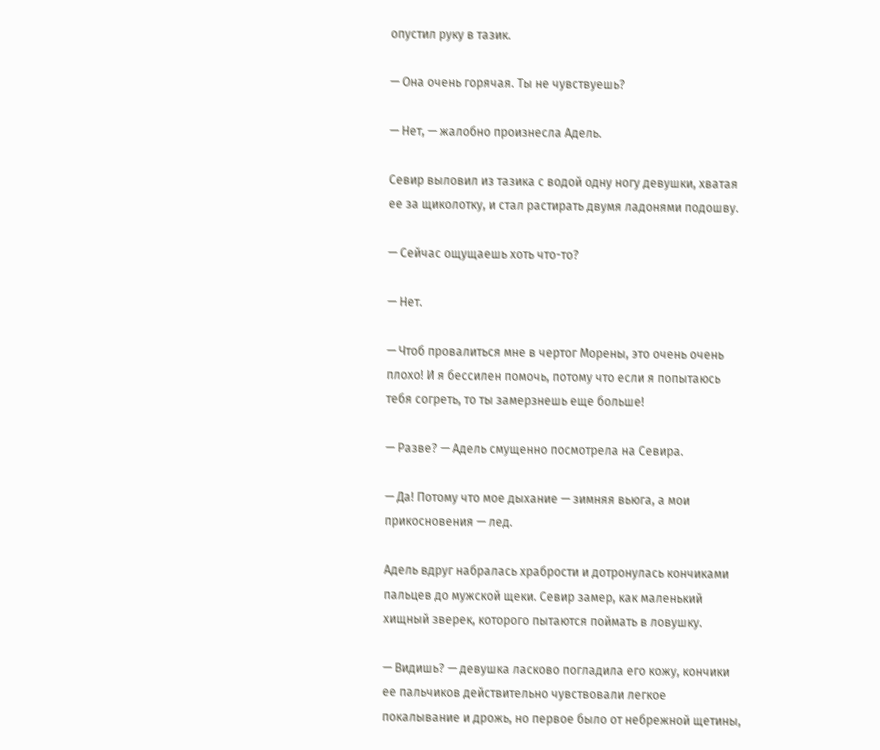опустил руку в тазик.

— Она очень горячая. Ты не чувствуешь?

— Нет, — жалобно произнесла Адель.

Севир выловил из тазика с водой одну ногу девушки, хватая ее за щиколотку, и стал растирать двумя ладонями подошву.

— Сейчас ощущаешь хоть что-то?

— Нет.

— Чтоб провалиться мне в чертог Морены, это очень очень плохо! И я бессилен помочь, потому что если я попытаюсь тебя согреть, то ты замерзнешь еще больше!

— Разве? — Адель смущенно посмотрела на Севира.

— Да! Потому что мое дыхание — зимняя вьюга, а мои прикосновения — лед.

Адель вдруг набралась храбрости и дотронулась кончиками пальцев до мужской щеки. Севир замер, как маленький хищный зверек, которого пытаются поймать в ловушку.

— Видишь? — девушка ласково погладила его кожу, кончики ее пальчиков действительно чувствовали легкое покалывание и дрожь, но первое было от небрежной щетины,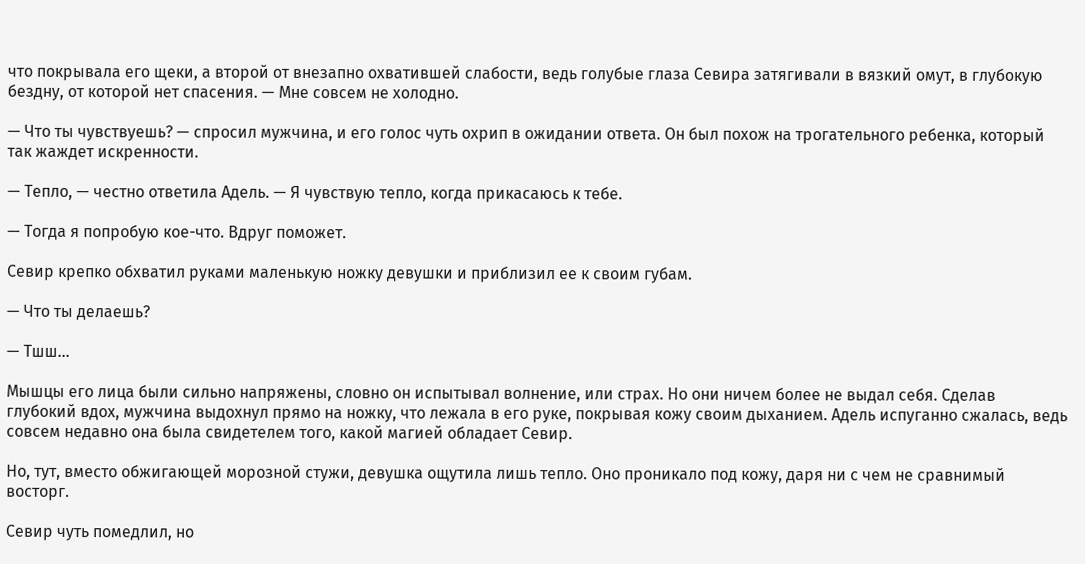что покрывала его щеки, а второй от внезапно охватившей слабости, ведь голубые глаза Севира затягивали в вязкий омут, в глубокую бездну, от которой нет спасения. — Мне совсем не холодно.

— Что ты чувствуешь? — спросил мужчина, и его голос чуть охрип в ожидании ответа. Он был похож на трогательного ребенка, который так жаждет искренности.

— Тепло, — честно ответила Адель. — Я чувствую тепло, когда прикасаюсь к тебе.

— Тогда я попробую кое-что. Вдруг поможет.

Севир крепко обхватил руками маленькую ножку девушки и приблизил ее к своим губам.

— Что ты делаешь?

— Тшш...

Мышцы его лица были сильно напряжены, словно он испытывал волнение, или страх. Но они ничем более не выдал себя. Сделав глубокий вдох, мужчина выдохнул прямо на ножку, что лежала в его руке, покрывая кожу своим дыханием. Адель испуганно сжалась, ведь совсем недавно она была свидетелем того, какой магией обладает Севир.

Но, тут, вместо обжигающей морозной стужи, девушка ощутила лишь тепло. Оно проникало под кожу, даря ни с чем не сравнимый восторг.

Севир чуть помедлил, но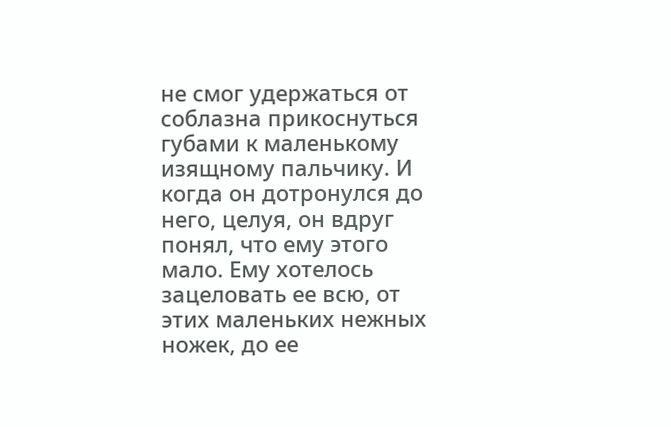не смог удержаться от соблазна прикоснуться губами к маленькому изящному пальчику. И когда он дотронулся до него, целуя, он вдруг понял, что ему этого мало. Ему хотелось зацеловать ее всю, от этих маленьких нежных ножек, до ее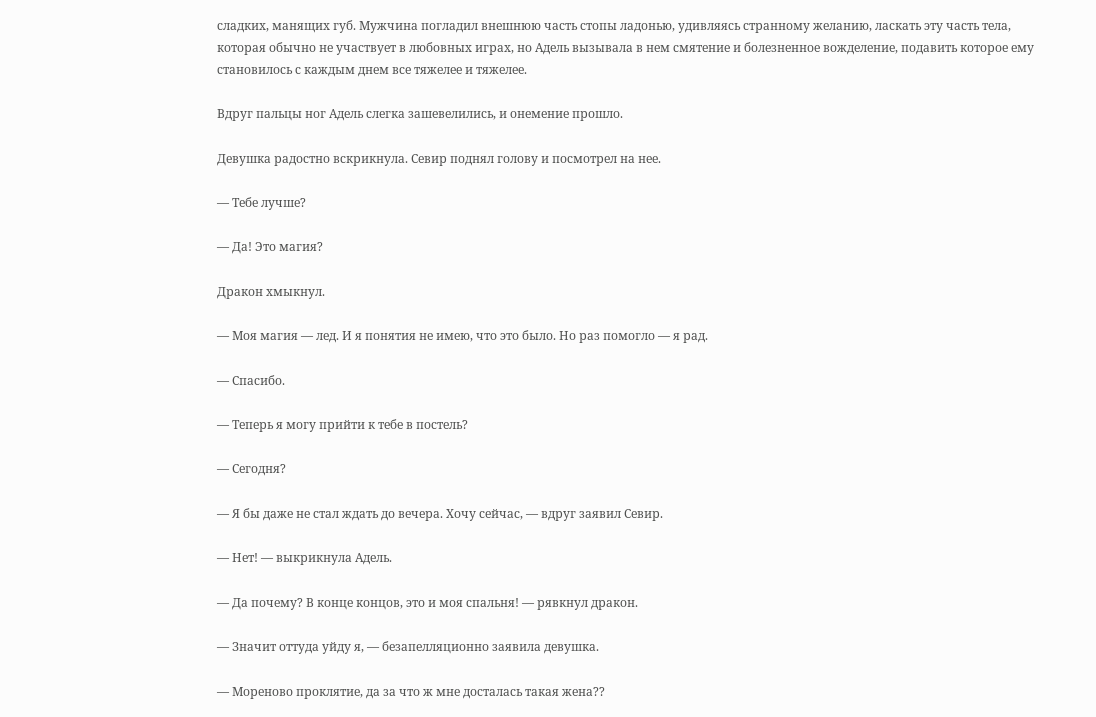сладких, манящих губ. Мужчина погладил внешнюю часть стопы ладонью, удивляясь странному желанию, ласкать эту часть тела, которая обычно не участвует в любовных играх, но Адель вызывала в нем смятение и болезненное вожделение, подавить которое ему становилось с каждым днем все тяжелее и тяжелее.

Вдруг пальцы ног Адель слегка зашевелились, и онемение прошло.

Девушка радостно вскрикнула. Севир поднял голову и посмотрел на нее.

— Тебе лучше?

— Да! Это магия?

Дракон хмыкнул.

— Моя магия — лед. И я понятия не имею, что это было. Но раз помогло — я рад.

— Спасибо.

— Теперь я могу прийти к тебе в постель?

— Сегодня?

— Я бы даже не стал ждать до вечера. Хочу сейчас, — вдруг заявил Севир.

— Нет! — выкрикнула Адель.

— Да почему? В конце концов, это и моя спальня! — рявкнул дракон.

— Значит оттуда уйду я, — безапелляционно заявила девушка.

— Мореново проклятие, да за что ж мне досталась такая жена??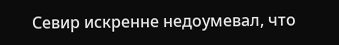Севир искренне недоумевал, что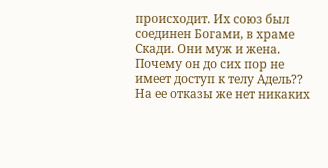происходит. Их союз был соединен Богами, в храме Скади. Они муж и жена. Почему он до сих пор не имеет доступ к телу Адель?? На ее отказы же нет никаких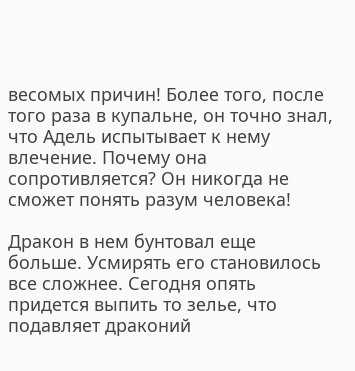весомых причин! Более того, после того раза в купальне, он точно знал, что Адель испытывает к нему влечение. Почему она сопротивляется? Он никогда не сможет понять разум человека!

Дракон в нем бунтовал еще больше. Усмирять его становилось все сложнее. Сегодня опять придется выпить то зелье, что подавляет драконий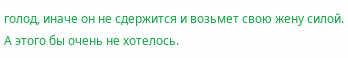голод, иначе он не сдержится и возьмет свою жену силой. А этого бы очень не хотелось.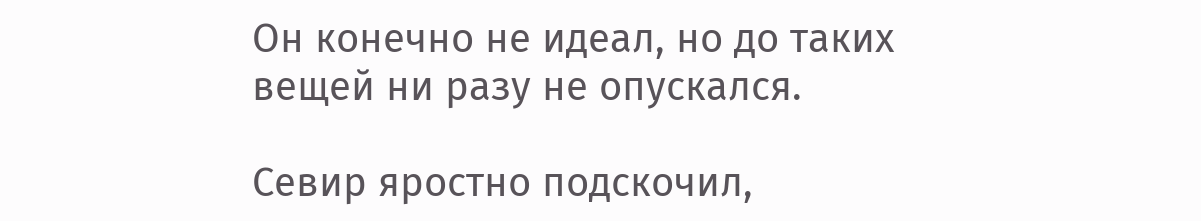Он конечно не идеал, но до таких вещей ни разу не опускался.

Севир яростно подскочил,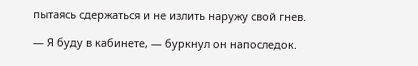пытаясь сдержаться и не излить наружу свой гнев.

— Я буду в кабинете, — буркнул он напоследок.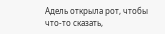Адель открыла рот, чтобы что-то сказать,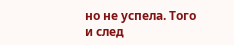но не успела. Того и след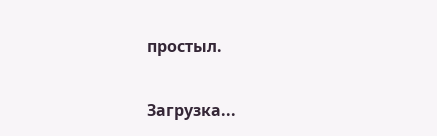простыл.

Загрузка...